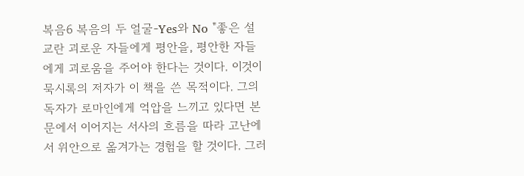복음6 복음의 두 얼굴-Yes와 No "좋은 설교란 괴로운 자들에게 평안을, 평안한 자들에게 괴로움을 주어야 한다는 것이다. 이것이 묵시록의 저자가 이 책을 쓴 목적이다. 그의 독자가 로마인에게 억압을 느끼고 있다면 본문에서 이어지는 서사의 흐름을 따라 고난에서 위안으로 옮겨가는 경험을 할 것이다. 그러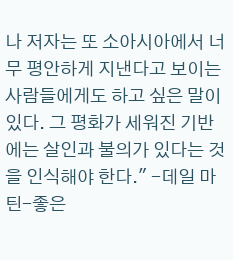나 저자는 또 소아시아에서 너무 평안하게 지낸다고 보이는 사람들에게도 하고 싶은 말이 있다. 그 평화가 세워진 기반에는 살인과 불의가 있다는 것을 인식해야 한다." -데일 마틴-좋은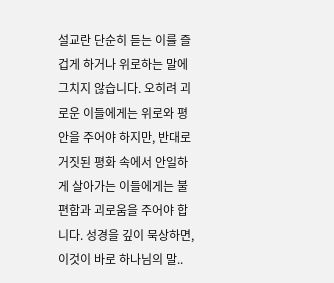설교란 단순히 듣는 이를 즐겁게 하거나 위로하는 말에 그치지 않습니다. 오히려 괴로운 이들에게는 위로와 평안을 주어야 하지만, 반대로 거짓된 평화 속에서 안일하게 살아가는 이들에게는 불편함과 괴로움을 주어야 합니다. 성경을 깊이 묵상하면, 이것이 바로 하나님의 말..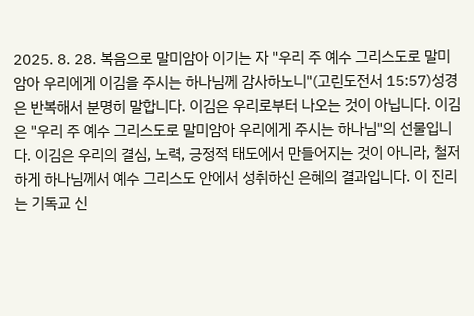2025. 8. 28. 복음으로 말미암아 이기는 자 "우리 주 예수 그리스도로 말미암아 우리에게 이김을 주시는 하나님께 감사하노니"(고린도전서 15:57)성경은 반복해서 분명히 말합니다. 이김은 우리로부터 나오는 것이 아닙니다. 이김은 "우리 주 예수 그리스도로 말미암아 우리에게 주시는 하나님"의 선물입니다. 이김은 우리의 결심, 노력, 긍정적 태도에서 만들어지는 것이 아니라, 철저하게 하나님께서 예수 그리스도 안에서 성취하신 은혜의 결과입니다. 이 진리는 기독교 신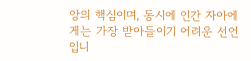앙의 핵심이며, 동시에 인간 자아에게는 가장 받아들이기 어려운 선언입니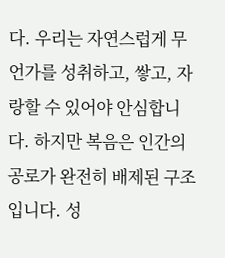다. 우리는 자연스럽게 무언가를 성취하고, 쌓고, 자랑할 수 있어야 안심합니다. 하지만 복음은 인간의 공로가 완전히 배제된 구조입니다. 성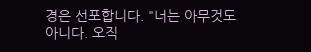경은 선포합니다. "너는 아무것도 아니다. 오직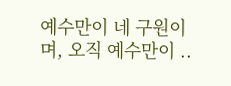예수만이 네 구원이며, 오직 예수만이 ..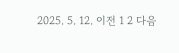2025. 5. 12. 이전 1 2 다음